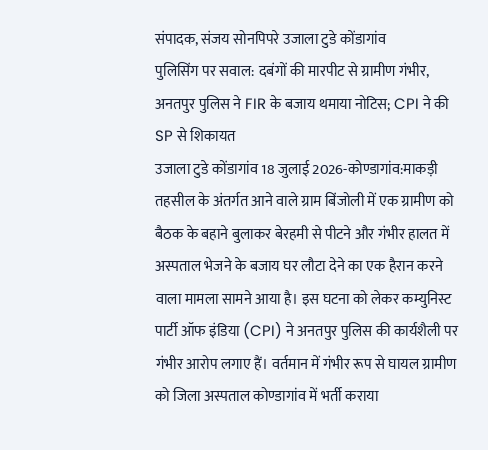संपादक, संजय सोनपिपरे उजाला टुडे कोंडागांव
पुलिसिंग पर सवाल: दबंगों की मारपीट से ग्रामीण गंभीर, अनतपुर पुलिस ने FIR के बजाय थमाया नोटिस; CPI ने की SP से शिकायत
उजाला टुडे कोंडागांव 18 जुलाई 2026-कोण्डागांव:माकड़ी तहसील के अंतर्गत आने वाले ग्राम बिंजोली में एक ग्रामीण को बैठक के बहाने बुलाकर बेरहमी से पीटने और गंभीर हालत में अस्पताल भेजने के बजाय घर लौटा देने का एक हैरान करने वाला मामला सामने आया है। इस घटना को लेकर कम्युनिस्ट पार्टी ऑफ इंडिया (CPI) ने अनतपुर पुलिस की कार्यशैली पर गंभीर आरोप लगाए हैं। वर्तमान में गंभीर रूप से घायल ग्रामीण को जिला अस्पताल कोण्डागांव में भर्ती कराया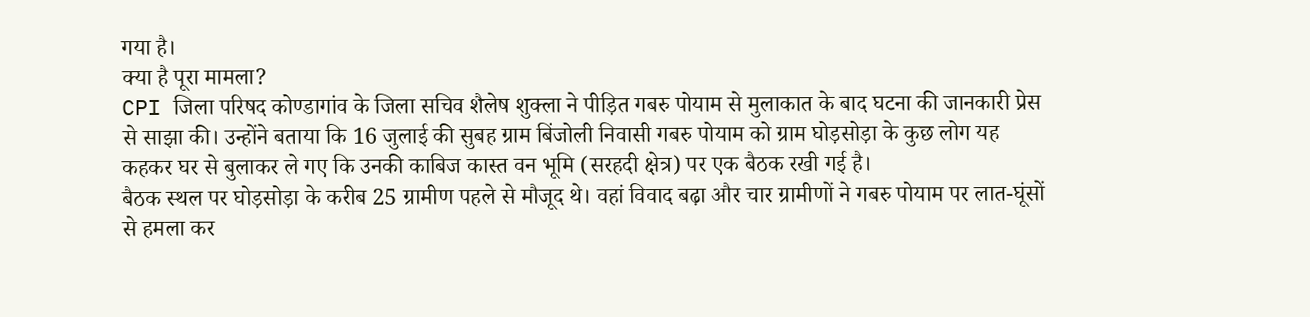गया है।
क्या है पूरा मामला?
CPI जिला परिषद कोण्डागांव के जिला सचिव शैलेष शुक्ला ने पीड़ित गबरु पोयाम से मुलाकात के बाद घटना की जानकारी प्रेस से साझा की। उन्होंने बताया कि 16 जुलाई की सुबह ग्राम बिंजोली निवासी गबरु पोयाम को ग्राम घोड़सोड़ा के कुछ लोग यह कहकर घर से बुलाकर ले गए कि उनकी काबिज कास्त वन भूमि (सरहदी क्षेत्र) पर एक बैठक रखी गई है।
बैठक स्थल पर घोड़सोड़ा के करीब 25 ग्रामीण पहले से मौजूद थे। वहां विवाद बढ़ा और चार ग्रामीणों ने गबरु पोयाम पर लात-घूंसों से हमला कर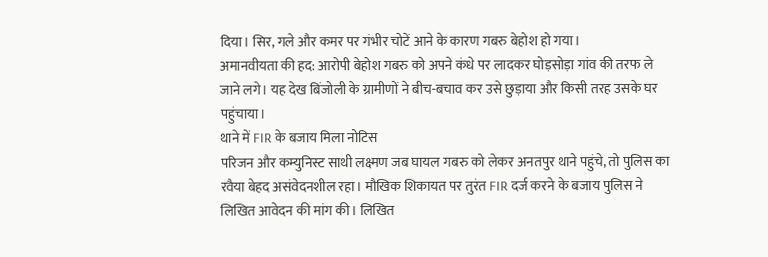दिया। सिर, गले और कमर पर गंभीर चोटें आने के कारण गबरु बेहोश हो गया।
अमानवीयता की हद: आरोपी बेहोश गबरु को अपने कंधे पर लादकर घोड़सोड़ा गांव की तरफ ले जाने लगे। यह देख बिंजोली के ग्रामीणों ने बीच-बचाव कर उसे छुड़ाया और किसी तरह उसके घर पहुंचाया।
थाने में FIR के बजाय मिला नोटिस
परिजन और कम्युनिस्ट साथी लक्ष्मण जब घायल गबरु को लेकर अनतपुर थाने पहुंचे, तो पुलिस का रवैया बेहद असंवेदनशील रहा। मौखिक शिकायत पर तुरंत FIR दर्ज करने के बजाय पुलिस ने लिखित आवेदन की मांग की। लिखित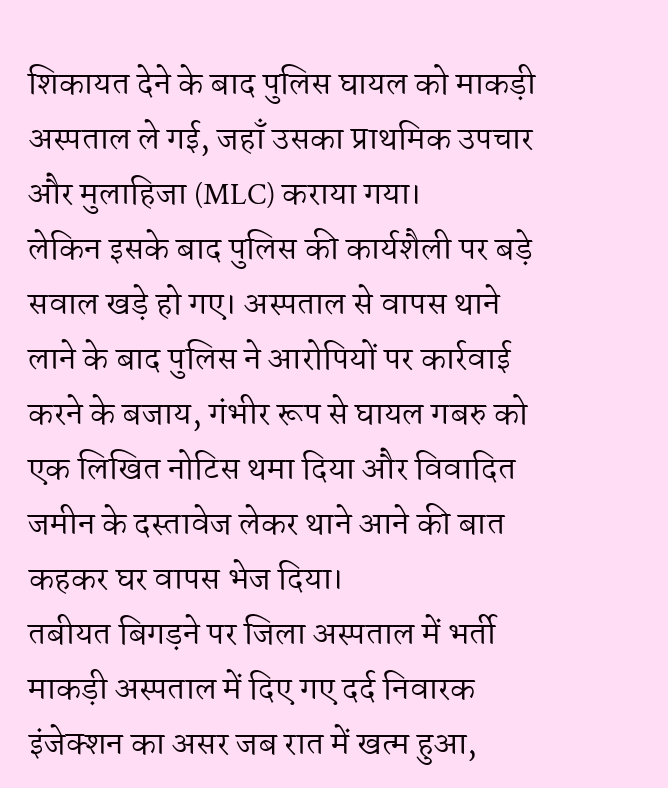शिकायत देने के बाद पुलिस घायल को माकड़ी अस्पताल ले गई, जहाँ उसका प्राथमिक उपचार और मुलाहिजा (MLC) कराया गया।
लेकिन इसके बाद पुलिस की कार्यशैली पर बड़े सवाल खड़े हो गए। अस्पताल से वापस थाने लाने के बाद पुलिस ने आरोपियों पर कार्रवाई करने के बजाय, गंभीर रूप से घायल गबरु को एक लिखित नोटिस थमा दिया और विवादित जमीन के दस्तावेज लेकर थाने आने की बात कहकर घर वापस भेज दिया।
तबीयत बिगड़ने पर जिला अस्पताल में भर्ती
माकड़ी अस्पताल में दिए गए दर्द निवारक इंजेक्शन का असर जब रात में खत्म हुआ,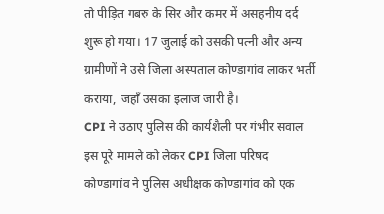तो पीड़ित गबरु के सिर और कमर में असहनीय दर्द शुरू हो गया। 17 जुलाई को उसकी पत्नी और अन्य ग्रामीणों ने उसे जिला अस्पताल कोण्डागांव लाकर भर्ती कराया, जहाँ उसका इलाज जारी है।
CPI ने उठाए पुलिस की कार्यशैली पर गंभीर सवाल
इस पूरे मामले को लेकर CPI जिला परिषद कोण्डागांव ने पुलिस अधीक्षक कोण्डागांव को एक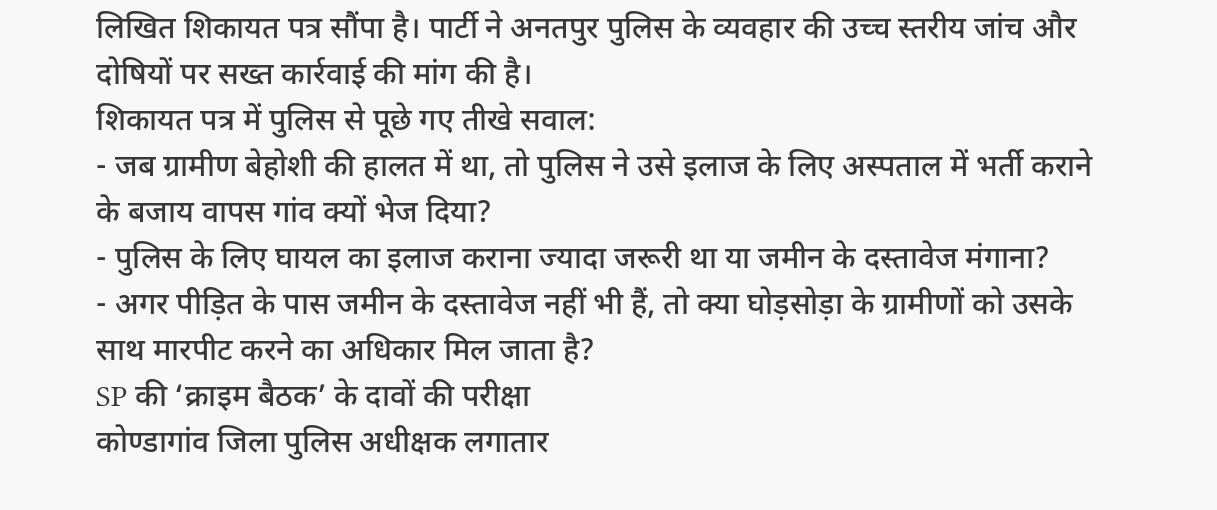लिखित शिकायत पत्र सौंपा है। पार्टी ने अनतपुर पुलिस के व्यवहार की उच्च स्तरीय जांच और दोषियों पर सख्त कार्रवाई की मांग की है।
शिकायत पत्र में पुलिस से पूछे गए तीखे सवाल:
- जब ग्रामीण बेहोशी की हालत में था, तो पुलिस ने उसे इलाज के लिए अस्पताल में भर्ती कराने के बजाय वापस गांव क्यों भेज दिया?
- पुलिस के लिए घायल का इलाज कराना ज्यादा जरूरी था या जमीन के दस्तावेज मंगाना?
- अगर पीड़ित के पास जमीन के दस्तावेज नहीं भी हैं, तो क्या घोड़सोड़ा के ग्रामीणों को उसके साथ मारपीट करने का अधिकार मिल जाता है?
SP की ‘क्राइम बैठक’ के दावों की परीक्षा
कोण्डागांव जिला पुलिस अधीक्षक लगातार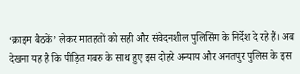‘क्राइम बैठकें’ लेकर मातहतों को सही और संवेदनशील पुलिसिंग के निर्देश दे रहे हैं। अब देखना यह है कि पीड़ित गबरु के साथ हुए इस दोहरे अन्याय और अनतपुर पुलिस के इस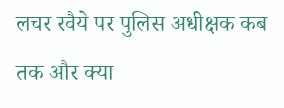लचर रवैये पर पुलिस अधीक्षक कब तक और क्या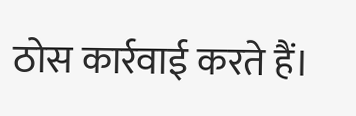ठोस कार्रवाई करते हैं।